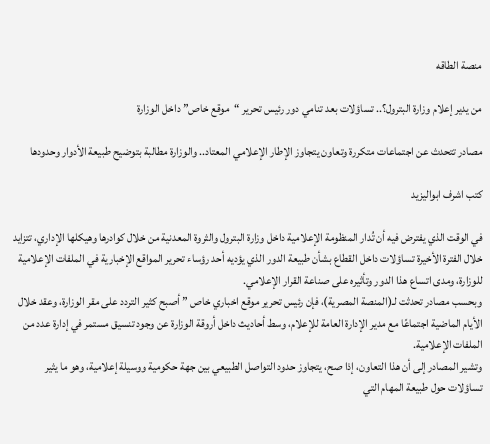منصة الطاقه

من يدير إعلام وزارة البترول؟.. تساؤلات بعد تنامي دور رئيس تحرير “موقع خاص” داخل الوزارة

مصادر تتحدث عن اجتماعات متكررة وتعاون يتجاوز الإطار الإعلامي المعتاد.. والوزارة مطالبة بتوضيح طبيعة الأدوار وحدودها

كتب اشرف ابواليزيد

في الوقت الذي يفترض فيه أن تُدار المنظومة الإعلامية داخل وزارة البترول والثروة المعدنية من خلال كوادرها وهيكلها الإداري، تتزايد خلال الفترة الأخيرة تساؤلات داخل القطاع بشأن طبيعة الدور الذي يؤديه أحد رؤساء تحرير المواقع الإخبارية في الملفات الإعلامية للوزارة، ومدى اتساع هذا الدور وتأثيره على صناعة القرار الإعلامي.
وبحسب مصادر تحدثت لـ(المنصة المصرية)، فإن رئيس تحرير موقع اخباري خاص ” أصبح كثير التردد على مقر الوزارة، وعقد خلال الأيام الماضية اجتماعًا مع مدير الإدارة العامة للإعلام، وسط أحاديث داخل أروقة الوزارة عن وجود تنسيق مستمر في إدارة عدد من الملفات الإعلامية.
وتشير المصادر إلى أن هذا التعاون، إذا صح، يتجاوز حدود التواصل الطبيعي بين جهة حكومية ووسيلة إعلامية، وهو ما يثير تساؤلات حول طبيعة المهام التي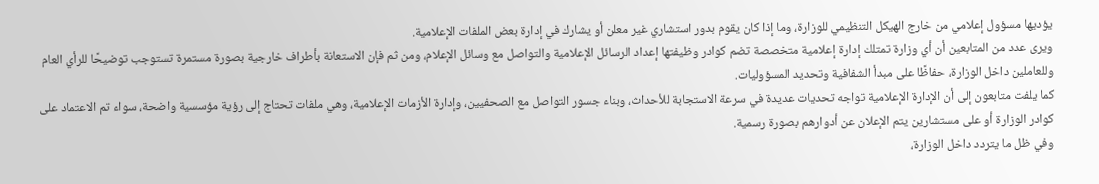يؤديها مسؤول إعلامي من خارج الهيكل التنظيمي للوزارة، وما إذا كان يقوم بدور استشاري غير معلن أو يشارك في إدارة بعض الملفات الإعلامية.
ويرى عدد من المتابعين أن أي وزارة تمتلك إدارة إعلامية متخصصة تضم كوادر وظيفتها إعداد الرسائل الإعلامية والتواصل مع وسائل الإعلام، ومن ثم فإن الاستعانة بأطراف خارجية بصورة مستمرة تستوجب توضيحًا للرأي العام وللعاملين داخل الوزارة، حفاظًا على مبدأ الشفافية وتحديد المسؤوليات.
كما يلفت متابعون إلى أن الإدارة الإعلامية تواجه تحديات عديدة في سرعة الاستجابة للأحداث، وبناء جسور التواصل مع الصحفيين، وإدارة الأزمات الإعلامية، وهي ملفات تحتاج إلى رؤية مؤسسية واضحة، سواء تم الاعتماد على كوادر الوزارة أو على مستشارين يتم الإعلان عن أدوارهم بصورة رسمية.
وفي ظل ما يتردد داخل الوزارة،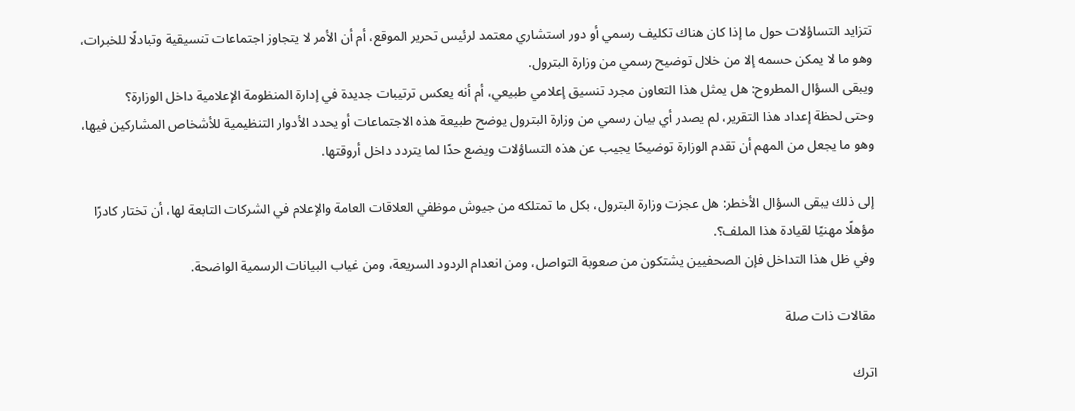تتزايد التساؤلات حول ما إذا كان هناك تكليف رسمي أو دور استشاري معتمد لرئيس تحرير الموقع، أم أن الأمر لا يتجاوز اجتماعات تنسيقية وتبادلًا للخبرات، وهو ما لا يمكن حسمه إلا من خلال توضيح رسمي من وزارة البترول.
ويبقى السؤال المطروح: هل يمثل هذا التعاون مجرد تنسيق إعلامي طبيعي، أم أنه يعكس ترتيبات جديدة في إدارة المنظومة الإعلامية داخل الوزارة؟
وحتى لحظة إعداد هذا التقرير، لم يصدر أي بيان رسمي من وزارة البترول يوضح طبيعة هذه الاجتماعات أو يحدد الأدوار التنظيمية للأشخاص المشاركين فيها، وهو ما يجعل من المهم أن تقدم الوزارة توضيحًا يجيب عن هذه التساؤلات ويضع حدًا لما يتردد داخل أروقتها.

إلى ذلك يبقى السؤال الأخطر: هل عجزت وزارة البترول، بكل ما تمتلكه من جيوش موظفي العلاقات العامة والإعلام في الشركات التابعة لها، أن تختار كادرًا مؤهلًا مهنيًا لقيادة هذا الملف؟.
وفي ظل هذا التداخل فإن الصحفيين يشتكون من صعوبة التواصل، ومن انعدام الردود السريعة، ومن غياب البيانات الرسمية الواضحة.

مقالات ذات صلة

اترك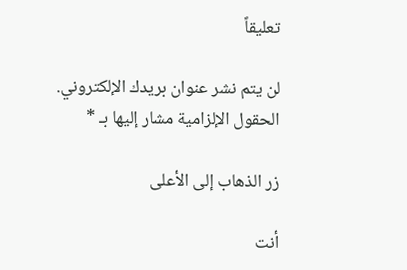تعليقاً

لن يتم نشر عنوان بريدك الإلكتروني. الحقول الإلزامية مشار إليها بـ *

زر الذهاب إلى الأعلى

أنت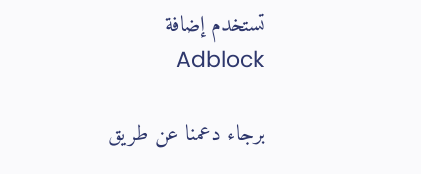تستخدم إضافة Adblock

برجاء دعمنا عن طريق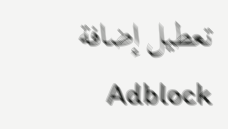تعطيل إضافة Adblock